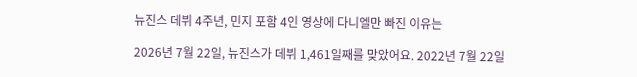뉴진스 데뷔 4주년, 민지 포함 4인 영상에 다니엘만 빠진 이유는

2026년 7월 22일, 뉴진스가 데뷔 1,461일째를 맞았어요. 2022년 7월 22일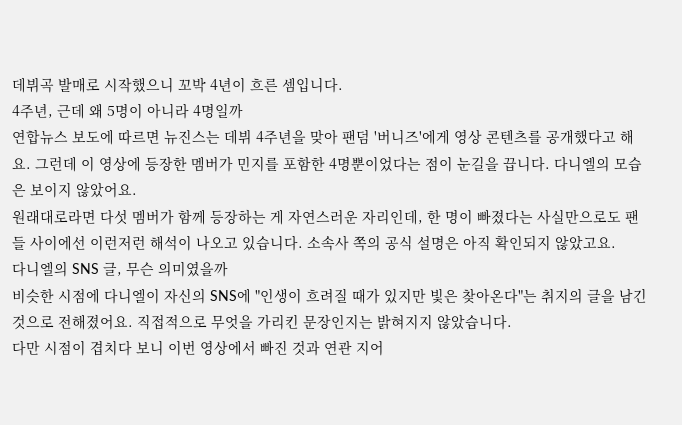데뷔곡 발매로 시작했으니 꼬박 4년이 흐른 셈입니다.
4주년, 근데 왜 5명이 아니라 4명일까
연합뉴스 보도에 따르면 뉴진스는 데뷔 4주년을 맞아 팬덤 '버니즈'에게 영상 콘텐츠를 공개했다고 해요. 그런데 이 영상에 등장한 멤버가 민지를 포함한 4명뿐이었다는 점이 눈길을 끕니다. 다니엘의 모습은 보이지 않았어요.
원래대로라면 다섯 멤버가 함께 등장하는 게 자연스러운 자리인데, 한 명이 빠졌다는 사실만으로도 팬들 사이에선 이런저런 해석이 나오고 있습니다. 소속사 쪽의 공식 설명은 아직 확인되지 않았고요.
다니엘의 SNS 글, 무슨 의미였을까
비슷한 시점에 다니엘이 자신의 SNS에 "인생이 흐려질 때가 있지만 빛은 찾아온다"는 취지의 글을 남긴 것으로 전해졌어요. 직접적으로 무엇을 가리킨 문장인지는 밝혀지지 않았습니다.
다만 시점이 겹치다 보니 이번 영상에서 빠진 것과 연관 지어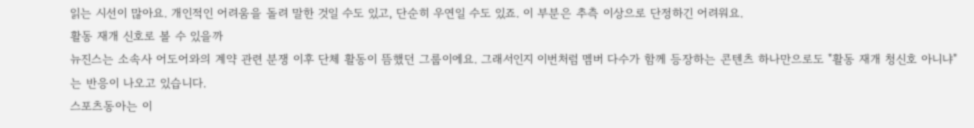읽는 시선이 많아요. 개인적인 어려움을 돌려 말한 것일 수도 있고, 단순히 우연일 수도 있죠. 이 부분은 추측 이상으로 단정하긴 어려워요.
활동 재개 신호로 볼 수 있을까
뉴진스는 소속사 어도어와의 계약 관련 분쟁 이후 단체 활동이 뜸했던 그룹이에요. 그래서인지 이번처럼 멤버 다수가 함께 등장하는 콘텐츠 하나만으로도 "활동 재개 청신호 아니냐"는 반응이 나오고 있습니다.
스포츠동아는 이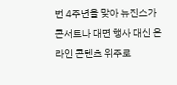번 4주년을 맞아 뉴진스가 콘서트나 대면 행사 대신 온라인 콘텐츠 위주로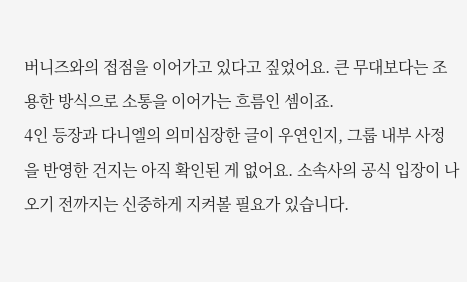버니즈와의 접점을 이어가고 있다고 짚었어요. 큰 무대보다는 조용한 방식으로 소통을 이어가는 흐름인 셈이죠.
4인 등장과 다니엘의 의미심장한 글이 우연인지, 그룹 내부 사정을 반영한 건지는 아직 확인된 게 없어요. 소속사의 공식 입장이 나오기 전까지는 신중하게 지켜볼 필요가 있습니다.